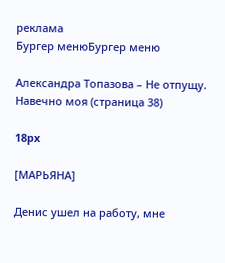реклама
Бургер менюБургер меню

Александра Топазова – Не отпущу. Навечно моя (страница 38)

18px

[МАРЬЯНА]

Денис ушел на работу, мне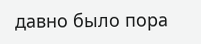давно было пора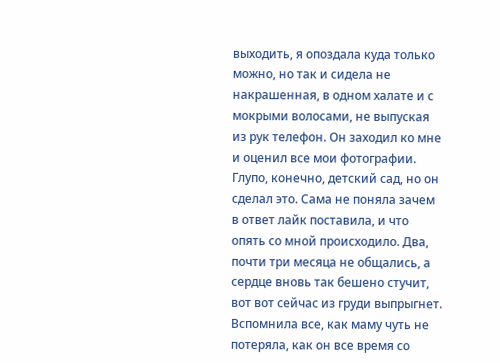выходить, я опоздала куда только можно, но так и сидела не накрашенная, в одном халате и с мокрыми волосами, не выпуская из рук телефон. Он заходил ко мне и оценил все мои фотографии. Глупо, конечно, детский сад, но он сделал это. Сама не поняла зачем в ответ лайк поставила, и что опять со мной происходило. Два, почти три месяца не общались, а сердце вновь так бешено стучит, вот вот сейчас из груди выпрыгнет. Вспомнила все, как маму чуть не потеряла, как он все время со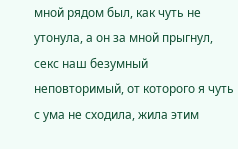мной рядом был, как чуть не утонула, а он за мной прыгнул, секс наш безумный неповторимый, от которого я чуть с ума не сходила, жила этим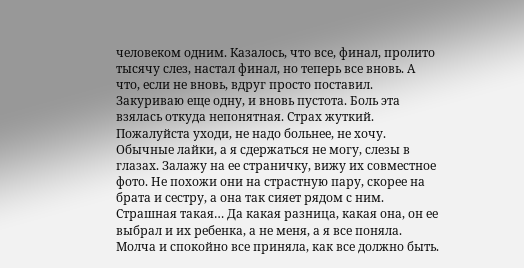человеком одним. Казалось, что все, финал, пролито тысячу слез, настал финал, но теперь все вновь. А что, если не вновь, вдруг просто поставил. Закуриваю еще одну, и вновь пустота. Боль эта взялась откуда непонятная. Страх жуткий. Пожалуйста уходи, не надо больнее, не хочу. Обычные лайки, а я сдержаться не могу, слезы в глазах. Залажу на ее страничку, вижу их совместное фото. Не похожи они на страстную пару, скорее на брата и сестру, а она так сияет рядом с ним. Страшная такая… Да какая разница, какая она, он ее выбрал и их ребенка, а не меня, а я все поняла. Молча и спокойно все приняла, как все должно быть.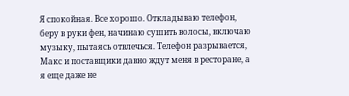Я спокойная. Все хорошо. Откладываю телефон, беру в руки фен, начинаю сушить волосы, включаю музыку, пытаясь отвлечься. Телефон разрывается, Макс и поставщики давно ждут меня в ресторане, а я еще даже не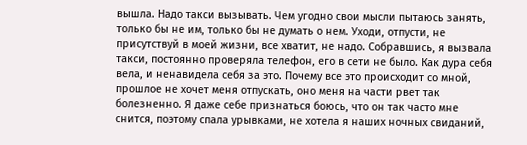вышла. Надо такси вызывать. Чем угодно свои мысли пытаюсь занять, только бы не им, только бы не думать о нем. Уходи, отпусти, не присутствуй в моей жизни, все хватит, не надо. Собравшись, я вызвала такси, постоянно проверяла телефон, его в сети не было. Как дура себя вела, и ненавидела себя за это. Почему все это происходит со мной, прошлое не хочет меня отпускать, оно меня на части рвет так болезненно. Я даже себе признаться боюсь, что он так часто мне снится, поэтому спала урывками, не хотела я наших ночных свиданий,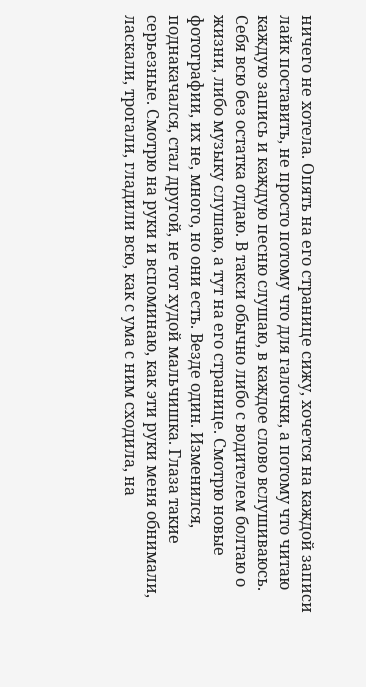ничего не хотела. Опять на его странице сижу, хочется на каждой записи лайк поставить, не просто потому что для галочки, а потому что читаю каждую запись и каждую песню слушаю, в каждое слово вслушиваюсь. Себя всю без остатка отдаю. В такси обычно либо с водителем болтаю о жизни, либо музыку слушаю, а тут на его странице. Смотрю новые фотографии, их не, много, но они есть. Везде один. Изменился, поднакачался, стал другой, не тот худой мальчишка. Глаза такие серьезные. Смотрю на руки и вспоминаю, как эти руки меня обнимали, ласкали, трогали, гладили всю, как с ума с ним сходила, на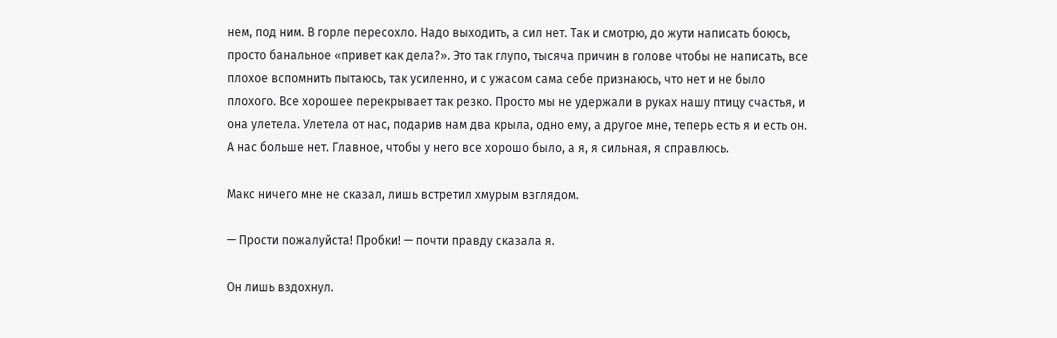нем, под ним. В горле пересохло. Надо выходить, а сил нет. Так и смотрю, до жути написать боюсь, просто банальное «привет как дела?». Это так глупо, тысяча причин в голове чтобы не написать, все плохое вспомнить пытаюсь, так усиленно, и с ужасом сама себе признаюсь, что нет и не было плохого. Все хорошее перекрывает так резко. Просто мы не удержали в руках нашу птицу счастья, и она улетела. Улетела от нас, подарив нам два крыла, одно ему, а другое мне, теперь есть я и есть он. А нас больше нет. Главное, чтобы у него все хорошо было, а я, я сильная, я справлюсь.

Макс ничего мне не сказал, лишь встретил хмурым взглядом.

— Прости пожалуйста! Пробки! — почти правду сказала я.

Он лишь вздохнул.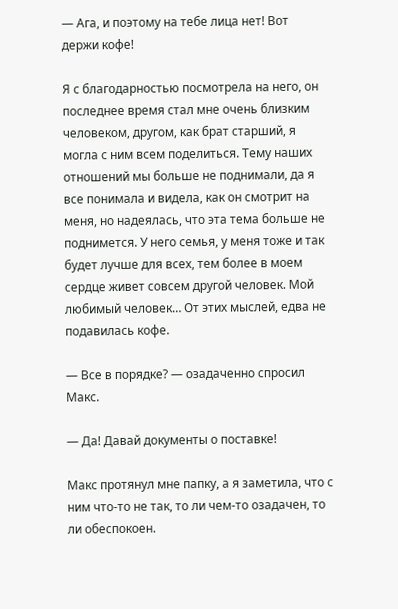— Ага, и поэтому на тебе лица нет! Вот держи кофе!

Я с благодарностью посмотрела на него, он последнее время стал мне очень близким человеком, другом, как брат старший, я могла с ним всем поделиться. Тему наших отношений мы больше не поднимали, да я все понимала и видела, как он смотрит на меня, но надеялась, что эта тема больше не поднимется. У него семья, у меня тоже и так будет лучше для всех, тем более в моем сердце живет совсем другой человек. Мой любимый человек… От этих мыслей, едва не подавилась кофе.

— Все в порядке? — озадаченно спросил Макс.

— Да! Давай документы о поставке!

Макс протянул мне папку, а я заметила, что с ним что-то не так, то ли чем-то озадачен, то ли обеспокоен.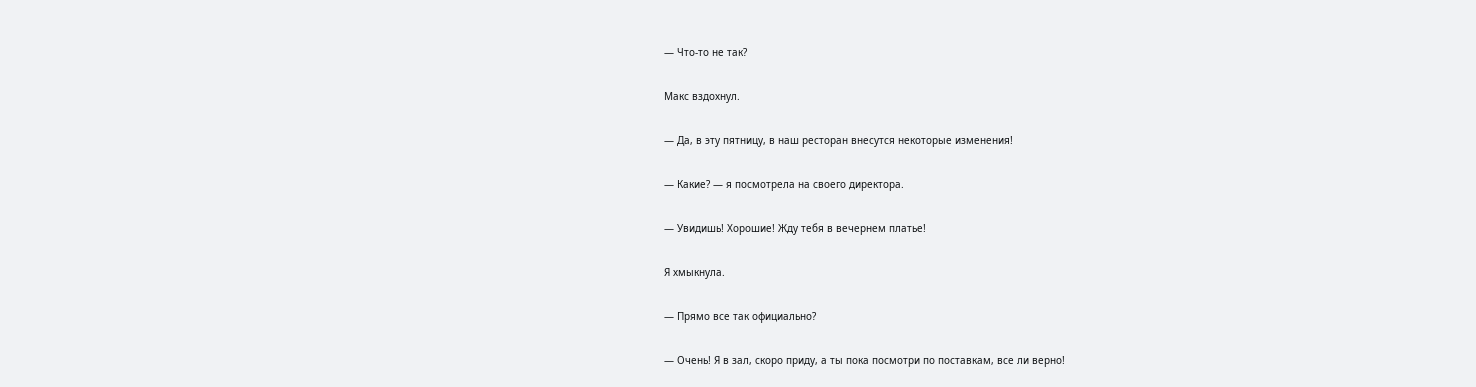— Что-то не так?

Макс вздохнул.

— Да, в эту пятницу, в наш ресторан внесутся некоторые изменения!

— Какие? — я посмотрела на своего директора.

— Увидишь! Хорошие! Жду тебя в вечернем платье!

Я хмыкнула.

— Прямо все так официально?

— Очень! Я в зал, скоро приду, а ты пока посмотри по поставкам, все ли верно!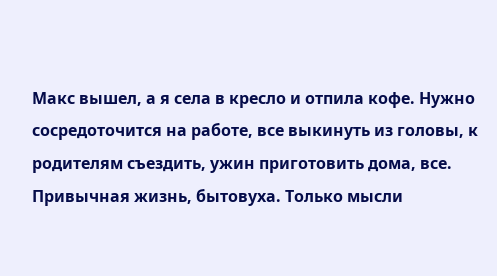Макс вышел, а я села в кресло и отпила кофе. Нужно сосредоточится на работе, все выкинуть из головы, к родителям съездить, ужин приготовить дома, все. Привычная жизнь, бытовуха. Только мысли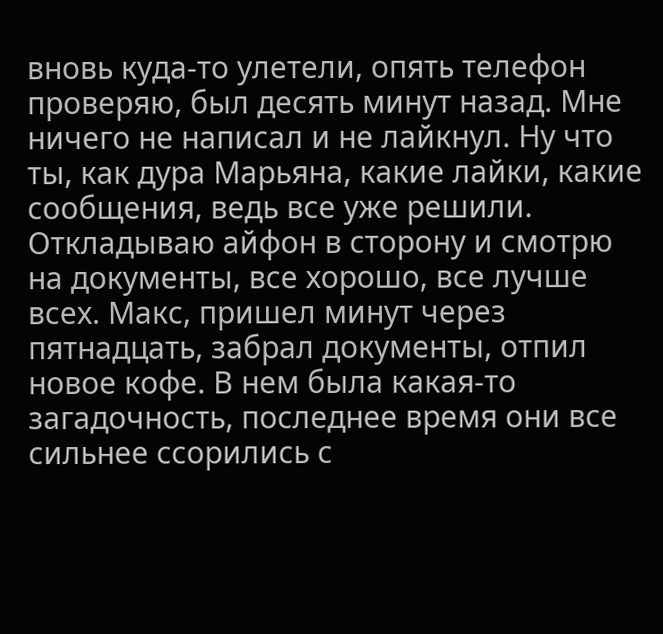вновь куда-то улетели, опять телефон проверяю, был десять минут назад. Мне ничего не написал и не лайкнул. Ну что ты, как дура Марьяна, какие лайки, какие сообщения, ведь все уже решили. Откладываю айфон в сторону и смотрю на документы, все хорошо, все лучше всех. Макс, пришел минут через пятнадцать, забрал документы, отпил новое кофе. В нем была какая-то загадочность, последнее время они все сильнее ссорились с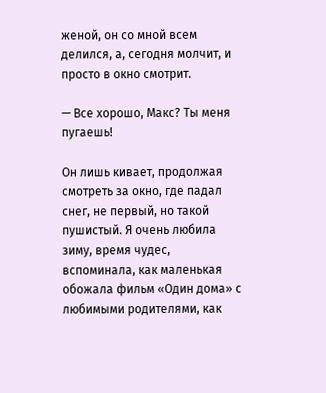женой, он со мной всем делился, а, сегодня молчит, и просто в окно смотрит.

— Все хорошо, Макс? Ты меня пугаешь!

Он лишь кивает, продолжая смотреть за окно, где падал снег, не первый, но такой пушистый. Я очень любила зиму, время чудес, вспоминала, как маленькая обожала фильм «Один дома» с любимыми родителями, как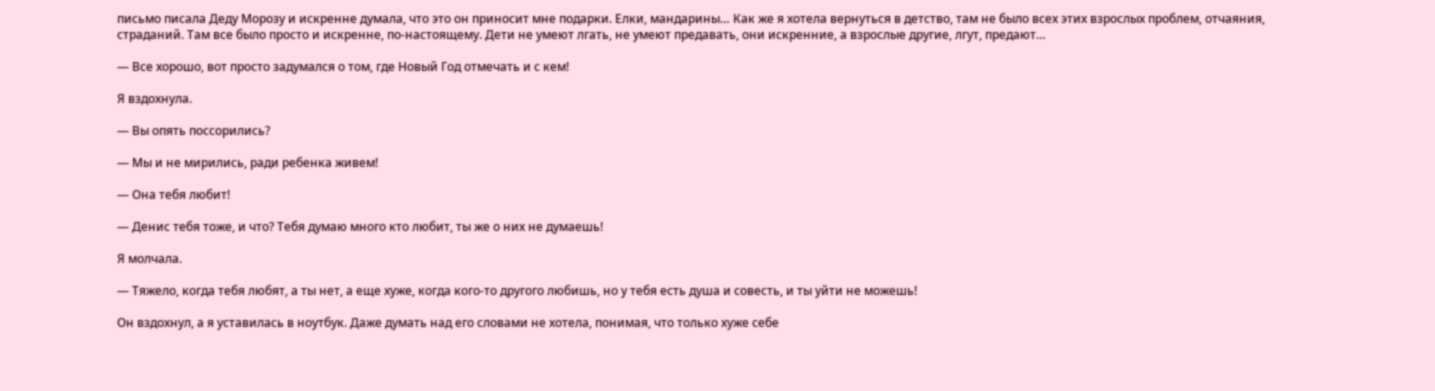письмо писала Деду Морозу и искренне думала, что это он приносит мне подарки. Елки, мандарины… Как же я хотела вернуться в детство, там не было всех этих взрослых проблем, отчаяния, страданий. Там все было просто и искренне, по-настоящему. Дети не умеют лгать, не умеют предавать, они искренние, а взрослые другие, лгут, предают…

— Все хорошо, вот просто задумался о том, где Новый Год отмечать и с кем!

Я вздохнула.

— Вы опять поссорились?

— Мы и не мирились, ради ребенка живем!

— Она тебя любит!

— Денис тебя тоже, и что? Тебя думаю много кто любит, ты же о них не думаешь!

Я молчала.

— Тяжело, когда тебя любят, а ты нет, а еще хуже, когда кого-то другого любишь, но у тебя есть душа и совесть, и ты уйти не можешь!

Он вздохнул, а я уставилась в ноутбук. Даже думать над его словами не хотела, понимая, что только хуже себе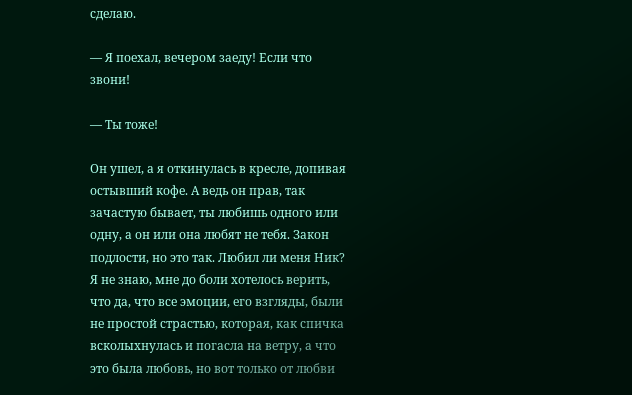сделаю.

— Я поехал, вечером заеду! Если что звони!

— Ты тоже!

Он ушел, а я откинулась в кресле, допивая остывший кофе. А ведь он прав, так зачастую бывает, ты любишь одного или одну, а он или она любят не тебя. Закон подлости, но это так. Любил ли меня Ник? Я не знаю, мне до боли хотелось верить, что да, что все эмоции, его взгляды, были не простой страстью, которая, как спичка всколыхнулась и погасла на ветру, а что это была любовь, но вот только от любви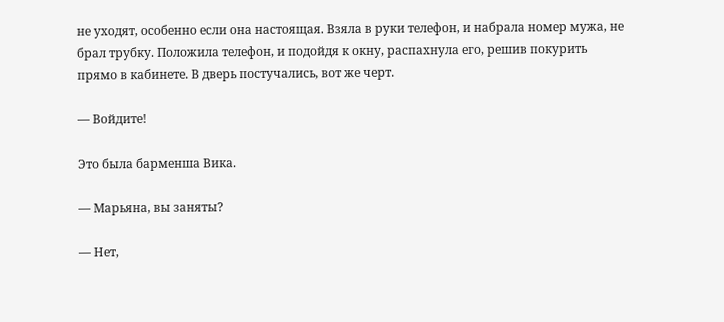не уходят, особенно если она настоящая. Взяла в руки телефон, и набрала номер мужа, не брал трубку. Положила телефон, и подойдя к окну, распахнула его, решив покурить прямо в кабинете. В дверь постучались, вот же черт.

— Войдите!

Это была барменша Вика.

— Марьяна, вы заняты?

— Нет,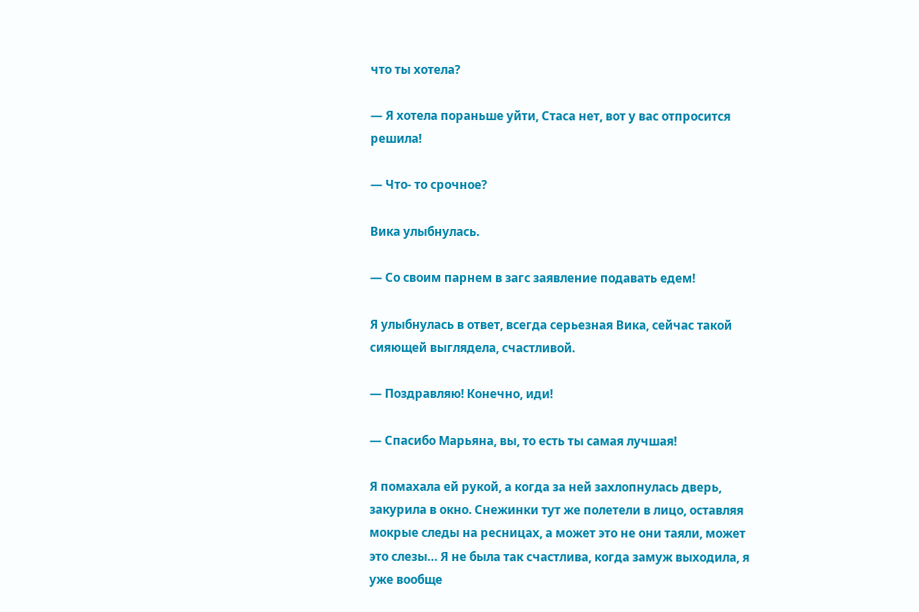что ты хотела?

— Я хотела пораньше уйти, Стаса нет, вот у вас отпросится решила!

— Что- то срочное?

Вика улыбнулась.

— Со своим парнем в загс заявление подавать едем!

Я улыбнулась в ответ, всегда серьезная Вика, сейчас такой сияющей выглядела, счастливой.

— Поздравляю! Конечно, иди!

— Спасибо Марьяна, вы, то есть ты самая лучшая!

Я помахала ей рукой, а когда за ней захлопнулась дверь, закурила в окно. Снежинки тут же полетели в лицо, оставляя мокрые следы на ресницах, а может это не они таяли, может это слезы… Я не была так счастлива, когда замуж выходила, я уже вообще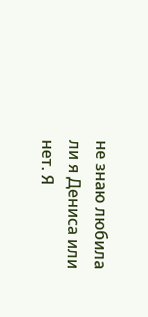не знаю любила ли я Дениса или нет. Я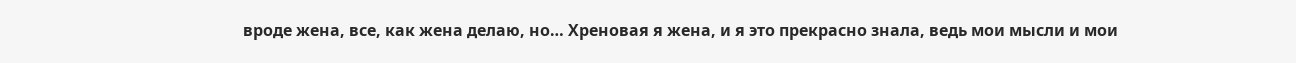вроде жена, все, как жена делаю, но… Хреновая я жена, и я это прекрасно знала, ведь мои мысли и мои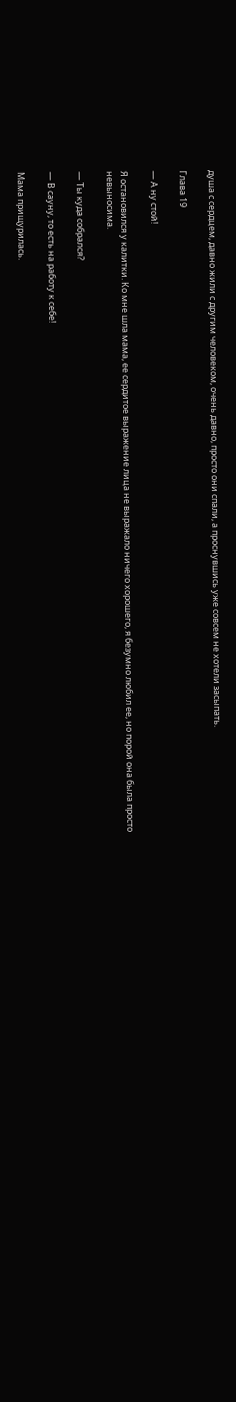душа с сердцем, давно жили с другим человеком, очень давно, просто они спали, а проснувшись уже совсем не хотели засыпать.

Глава 19

— А ну стой!

Я остановился у калитки. Ко мне шла мама, ее сердитое выражение лица не выражало ничего хорошего, я безумно любил ее, но порой она была просто невыносима.

— Ты куда собрался?

— В сауну, то есть на работу к себе!

Мама прищурилась.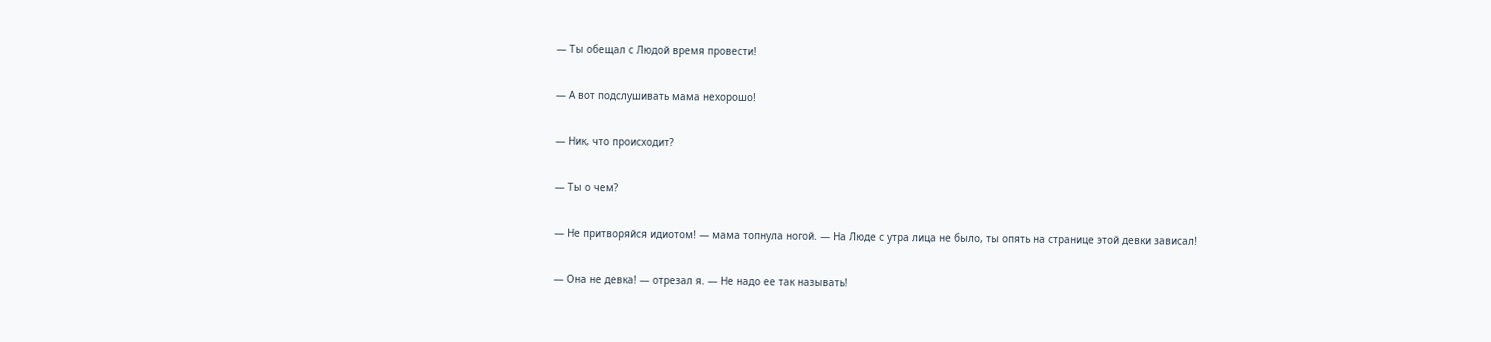— Ты обещал с Людой время провести!

— А вот подслушивать мама нехорошо!

— Ник, что происходит?

— Ты о чем?

— Не притворяйся идиотом! — мама топнула ногой. — На Люде с утра лица не было, ты опять на странице этой девки зависал!

— Она не девка! — отрезал я. — Не надо ее так называть!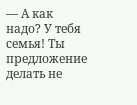— А как надо? У тебя семья! Ты предложение делать не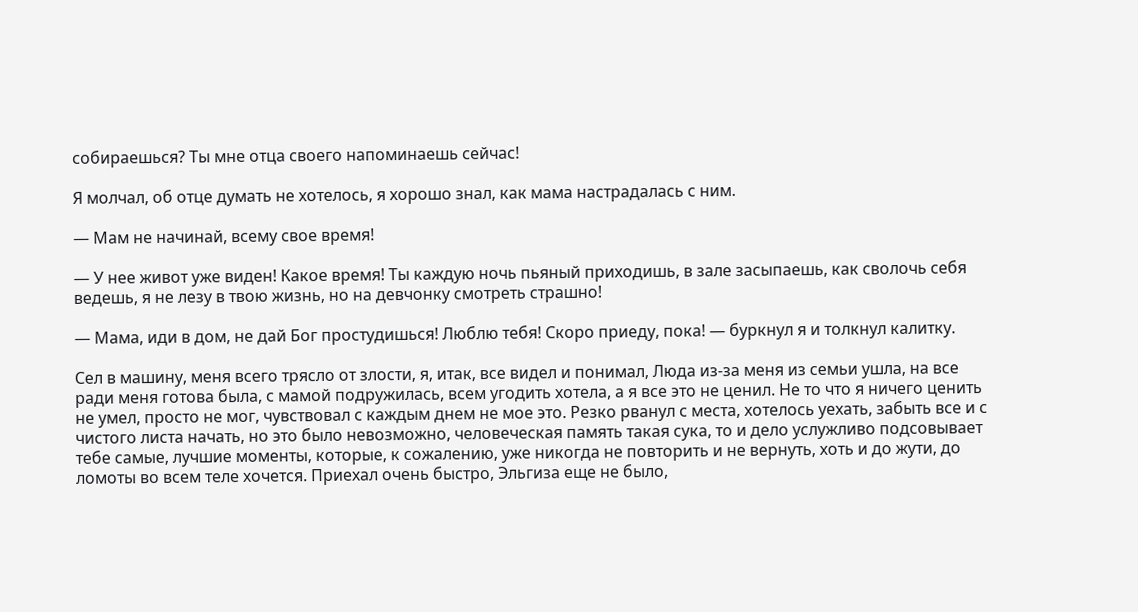собираешься? Ты мне отца своего напоминаешь сейчас!

Я молчал, об отце думать не хотелось, я хорошо знал, как мама настрадалась с ним.

— Мам не начинай, всему свое время!

— У нее живот уже виден! Какое время! Ты каждую ночь пьяный приходишь, в зале засыпаешь, как сволочь себя ведешь, я не лезу в твою жизнь, но на девчонку смотреть страшно!

— Мама, иди в дом, не дай Бог простудишься! Люблю тебя! Скоро приеду, пока! — буркнул я и толкнул калитку.

Сел в машину, меня всего трясло от злости, я, итак, все видел и понимал, Люда из-за меня из семьи ушла, на все ради меня готова была, с мамой подружилась, всем угодить хотела, а я все это не ценил. Не то что я ничего ценить не умел, просто не мог, чувствовал с каждым днем не мое это. Резко рванул с места, хотелось уехать, забыть все и с чистого листа начать, но это было невозможно, человеческая память такая сука, то и дело услужливо подсовывает тебе самые, лучшие моменты, которые, к сожалению, уже никогда не повторить и не вернуть, хоть и до жути, до ломоты во всем теле хочется. Приехал очень быстро, Эльгиза еще не было,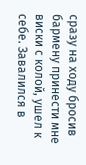сразу на ходу бросив бармену принести мне виски с колой, ушел к себе. Завалился в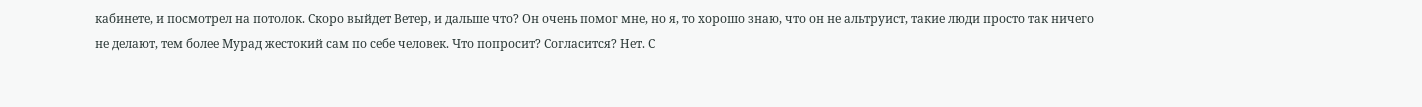кабинете, и посмотрел на потолок. Скоро выйдет Ветер, и дальше что? Он очень помог мне, но я, то хорошо знаю, что он не альтруист, такие люди просто так ничего не делают, тем более Мурад жестокий сам по себе человек. Что попросит? Согласится? Нет. С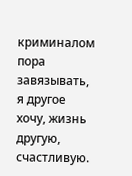криминалом пора завязывать, я другое хочу, жизнь другую, счастливую.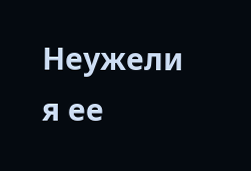Неужели я ее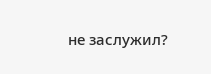не заслужил?